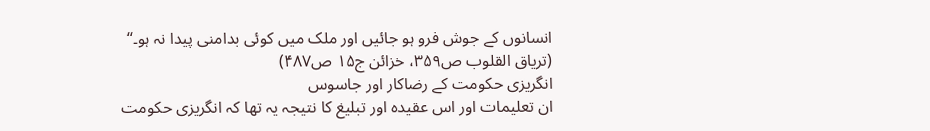انسانوں کے جوش فرو ہو جائیں اور ملک میں کوئی بدامنی پیدا نہ ہو۔‘‘
(تریاق القلوب ص۳۵۹، خزائن ج۱۵ ص۴۸۷)
انگریزی حکومت کے رضاکار اور جاسوس
ان تعلیمات اور اس عقیدہ اور تبلیغ کا نتیجہ یہ تھا کہ انگریزی حکومت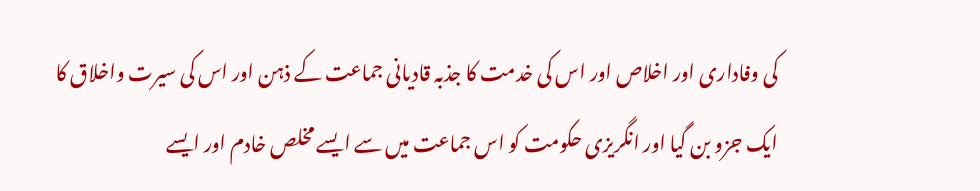کی وفاداری اور اخلاص اور اس کی خدمت کا جذبہ قادیانی جماعت کے ذہن اور اس کی سیرت واخلاق کا ایک جزو بن گیا اور انگریزی حکومت کو اس جماعت میں سے ایسے مخلص خادم اور ایسے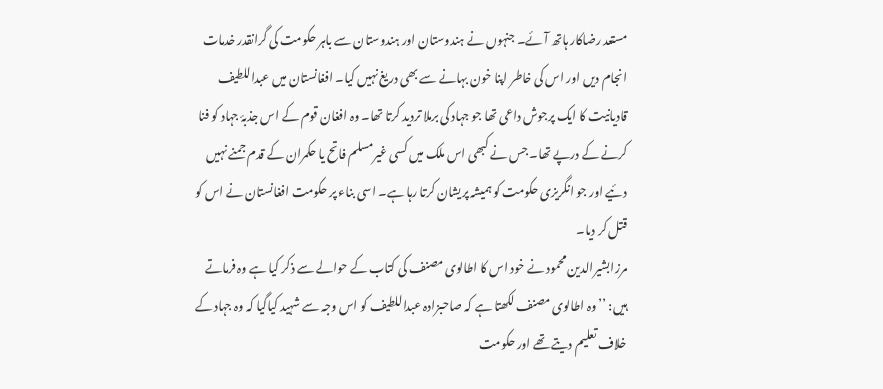مستعد رضاکار ہاتھ آئے۔ جنہوں نے ہندوستان اور ہندوستان سے باہر حکومت کی گرانقدر خدمات انجام دیں اور اس کی خاطر اپنا خون بہانے سے بھی دریغ نہیں کیا۔ افغانستان میں عبداللطیف قادیانیت کا ایک پرجوش داعی تھا جو جہاد کی برملا تردید کرتا تھا۔ وہ افغان قوم کے اس جذبۂ جہاد کو فنا کرنے کے درپے تھا۔ جس نے کبھی اس ملک میں کسی غیرمسلم فاتح یا حکمران کے قدم جمنے نہیں دئیے اور جو انگریزی حکومت کو ہمیشہ پریشان کرتا رہا ہے۔ اسی بناء پر حکومت افغانستان نے اس کو قتل کر دیا۔
مرزابشیرالدین محمود نے خود اس کا اطالوی مصنف کی کتاب کے حوالے سے ذکر کیا ہے وہ فرماتے ہیں: ’’وہ اطالوی مصنف لکھتا ہے کہ صاحبزادہ عبداللطیف کو اس وجہ سے شہید کیاگیا کہ وہ جہاد کے خلاف تعلیم دیتے تھے اور حکومت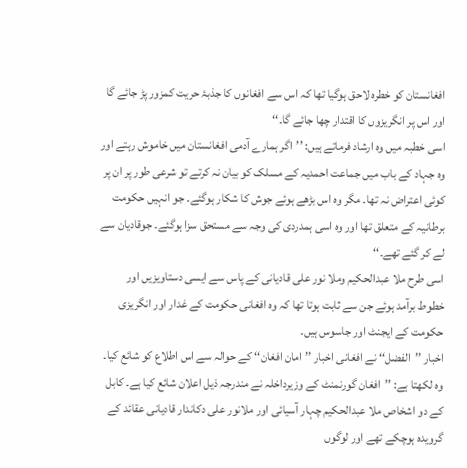افغانستان کو خطرہ لاحق ہوگیا تھا کہ اس سے افغانوں کا جذبۂ حریت کمزور پڑ جائے گا اور اس پر انگریزوں کا اقتدار چھا جائے گا۔‘‘
اسی خطبہ میں وہ ارشاد فرماتے ہیں: ’’اگر ہمارے آدمی افغانستان میں خاموش رہتے اور وہ جہاد کے باب میں جماعت احمدیہ کے مسلک کو بیان نہ کرتے تو شرعی طور پر ان پر کوئی اعتراض نہ تھا۔ مگر وہ اس بڑھے ہوئے جوش کا شکار ہوگئے۔ جو انہیں حکومت برطانیہ کے متعلق تھا اور وہ اسی ہمدردی کی وجہ سے مستحق سزا ہوگئے۔ جوقادیان سے لے کر گئے تھے۔‘‘
اسی طرح ملا عبدالحکیم وملا نور علی قادیانی کے پاس سے ایسی دستاویزیں اور خطوط برآمد ہوئے جن سے ثابت ہوتا تھا کہ وہ افغانی حکومت کے غدار اور انگریزی حکومت کے ایجنٹ اور جاسوس ہیں۔
اخبار ’’الفضل‘‘ نے افغانی اخبار ’’امان افغان‘‘ کے حوالہ سے اس اطلاع کو شائع کیا۔ وہ لکھتا ہے: ’’افغان گورنمنٹ کے وزیرداخلہ نے مندرجہ ذیل اعلان شائع کیا ہے۔ کابل کے دو اشخاص ملا عبدالحکیم چہار آسیائی اور ملانور علی دکاندار قادیانی عقائد کے گرویدہ ہوچکے تھے اور لوگوں